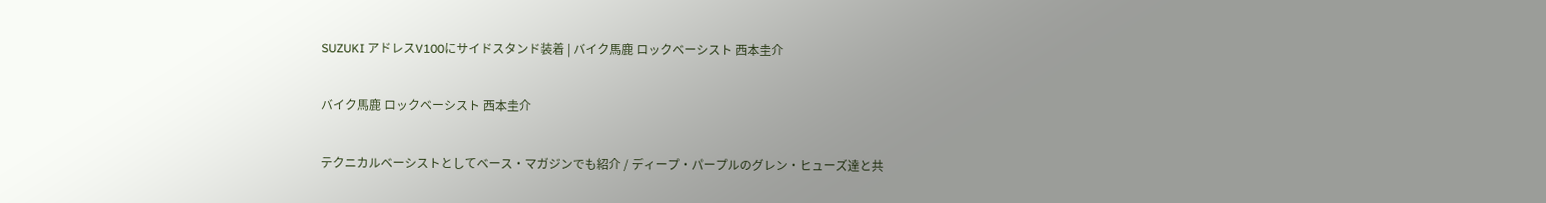SUZUKI アドレスV100にサイドスタンド装着 | バイク馬鹿 ロックベーシスト 西本圭介

バイク馬鹿 ロックベーシスト 西本圭介

テクニカルベーシストとしてベース・マガジンでも紹介 / ディープ・パープルのグレン・ヒューズ達と共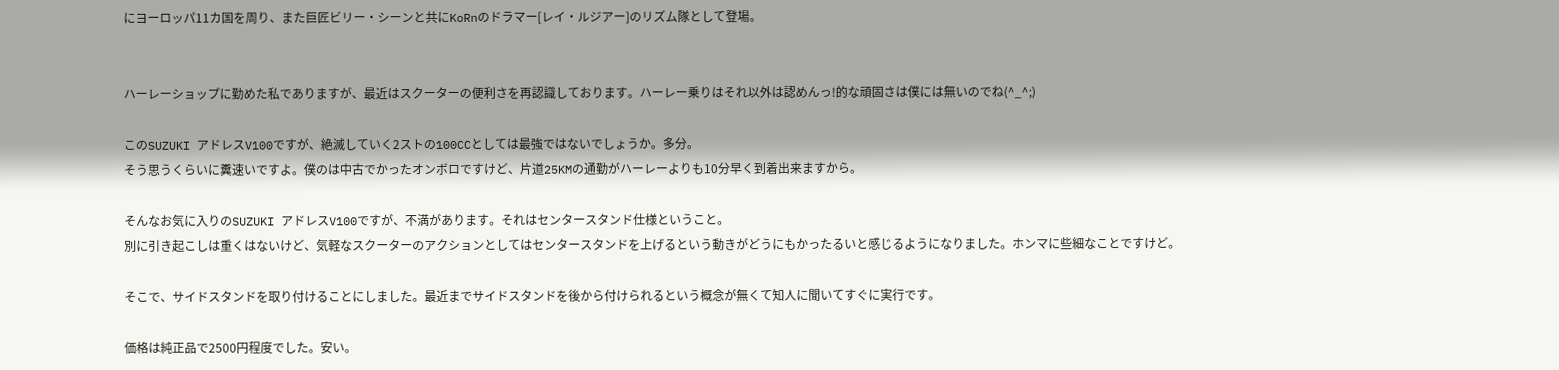にヨーロッパ11カ国を周り、また巨匠ビリー・シーンと共にKoRnのドラマー[レイ・ルジアー]のリズム隊として登場。


ハーレーショップに勤めた私でありますが、最近はスクーターの便利さを再認識しております。ハーレー乗りはそれ以外は認めんっ!的な頑固さは僕には無いのでね(^_^;)

このSUZUKI アドレスV100ですが、絶滅していく2ストの100CCとしては最強ではないでしょうか。多分。
そう思うくらいに糞速いですよ。僕のは中古でかったオンボロですけど、片道25KMの通勤がハーレーよりも10分早く到着出来ますから。

そんなお気に入りのSUZUKI アドレスV100ですが、不満があります。それはセンタースタンド仕様ということ。
別に引き起こしは重くはないけど、気軽なスクーターのアクションとしてはセンタースタンドを上げるという動きがどうにもかったるいと感じるようになりました。ホンマに些細なことですけど。

そこで、サイドスタンドを取り付けることにしました。最近までサイドスタンドを後から付けられるという概念が無くて知人に聞いてすぐに実行です。

価格は純正品で2500円程度でした。安い。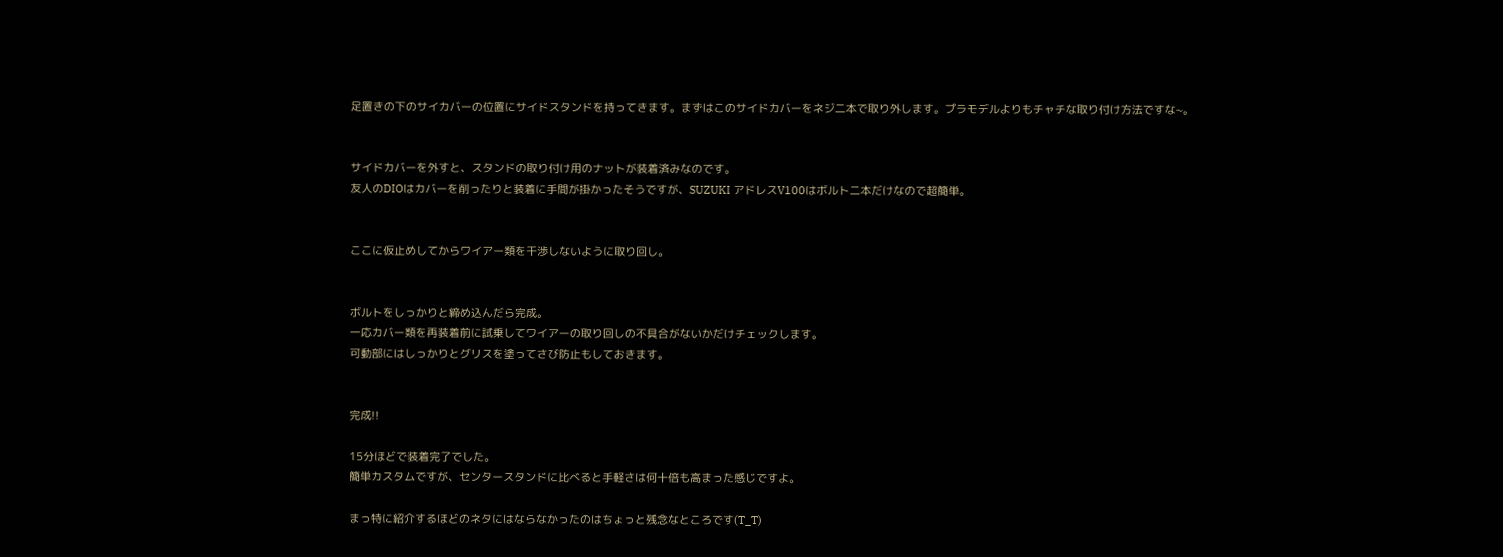足置きの下のサイカバーの位置にサイドスタンドを持ってきます。まずはこのサイドカバーをネジ二本で取り外します。プラモデルよりもチャチな取り付け方法ですな~。


サイドカバーを外すと、スタンドの取り付け用のナットが装着済みなのです。
友人のDIOはカバーを削ったりと装着に手間が掛かったそうですが、SUZUKI アドレスV100はボルト二本だけなので超簡単。


ここに仮止めしてからワイアー類を干渉しないように取り回し。


ボルトをしっかりと締め込んだら完成。
一応カバー類を再装着前に試乗してワイアーの取り回しの不具合がないかだけチェックします。
可動部にはしっかりとグリスを塗ってさび防止もしておきます。


完成!!

15分ほどで装着完了でした。
簡単カスタムですが、センタースタンドに比べると手軽さは何十倍も高まった感じですよ。

まっ特に紹介するほどのネタにはならなかったのはちょっと残念なところです(T_T)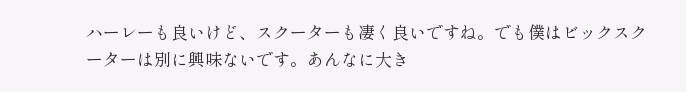ハーレーも良いけど、スクーターも凄く良いですね。でも僕はビックスクーターは別に興味ないです。あんなに大き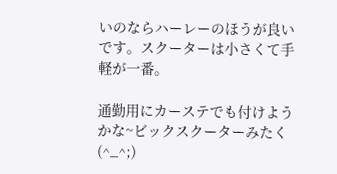いのならハーレーのほうが良いです。スクーターは小さくて手軽が一番。

通勤用にカーステでも付けようかな~ビックスクーターみたく(^_^;)